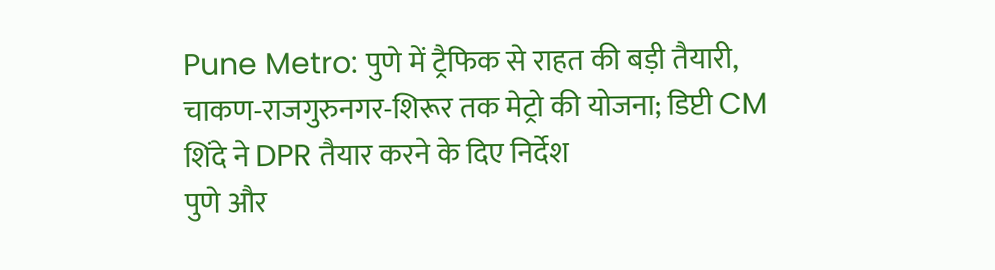Pune Metro: पुणे में ट्रैफिक से राहत की बड़ी तैयारी, चाकण-राजगुरुनगर-शिरूर तक मेट्रो की योजना; डिप्टी CM शिंदे ने DPR तैयार करने के दिए निर्देश
पुणे और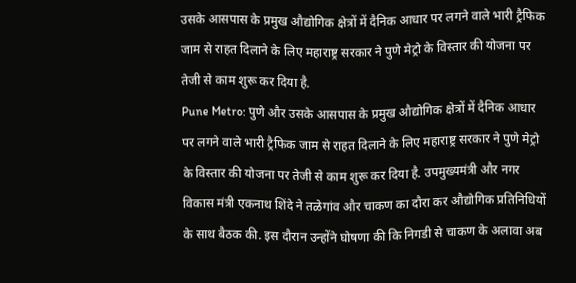उसके आसपास के प्रमुख औद्योगिक क्षेत्रों में दैनिक आधार पर लगने वाले भारी ट्रैफिक जाम से राहत दिलाने के लिए महाराष्ट्र सरकार ने पुणे मेट्रो के विस्तार की योजना पर तेजी से काम शुरू कर दिया है.
Pune Metro: पुणे और उसके आसपास के प्रमुख औद्योगिक क्षेत्रों में दैनिक आधार पर लगने वाले भारी ट्रैफिक जाम से राहत दिलाने के लिए महाराष्ट्र सरकार ने पुणे मेट्रो के विस्तार की योजना पर तेजी से काम शुरू कर दिया है. उपमुख्यमंत्री और नगर विकास मंत्री एकनाथ शिंदे ने तळेगांव और चाकण का दौरा कर औद्योगिक प्रतिनिधियों के साथ बैठक की. इस दौरान उन्होंने घोषणा की कि निगडी से चाकण के अलावा अब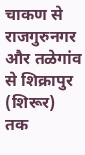चाकण से राजगुरुनगर और तळेगांव से शिक्रापुर (शिरूर) तक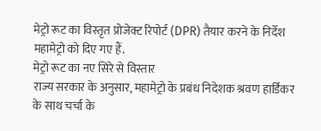मेट्रो रूट का विस्तृत प्रोजेक्ट रिपोर्ट (DPR) तैयार करने के निर्देश महामेट्रो को दिए गए हैं.
मेट्रो रूट का नए सिरे से विस्तार
राज्य सरकार के अनुसार, महामेट्रो के प्रबंध निदेशक श्रवण हार्डिकर के साथ चर्चा के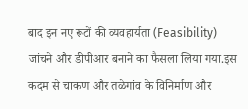बाद इन नए रूटों की व्यवहार्यता (Feasibility) जांचने और डीपीआर बनाने का फैसला लिया गया.इस कदम से चाकण और तळेगांव के विनिर्माण और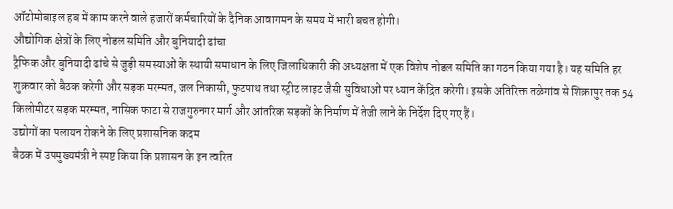ऑटोमोबाइल हब में काम करने वाले हजारों कर्मचारियों के दैनिक आवागमन के समय में भारी बचत होगी।
औद्योगिक क्षेत्रों के लिए नोडल समिति और बुनियादी ढांचा
ट्रैफिक और बुनियादी ढांचे से जुड़ी समस्याओं के स्थायी समाधान के लिए जिलाधिकारी की अध्यक्षता में एक विशेष नोडल समिति का गठन किया गया है। यह समिति हर शुक्रवार को बैठक करेगी और सड़क मरम्मत, जल निकासी, फुटपाथ तथा स्ट्रीट लाइट जैसी सुविधाओं पर ध्यान केंद्रित करेगी। इसके अतिरिक्त तळेगांव से शिक्रापुर तक 54 किलोमीटर सड़क मरम्मत, नासिक फाटा से राजगुरुनगर मार्ग और आंतरिक सड़कों के निर्माण में तेजी लाने के निर्देश दिए गए हैं।
उद्योगों का पलायन रोकने के लिए प्रशासनिक कदम
बैठक में उपमुख्यमंत्री ने स्पष्ट किया कि प्रशासन के इन त्वरित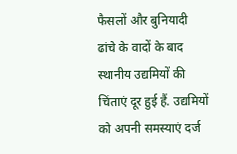फैसलों और बुनियादी ढांचे के वादों के बाद स्थानीय उद्यमियों की चिंताएं दूर हुई हैं. उद्यमियों को अपनी समस्याएं दर्ज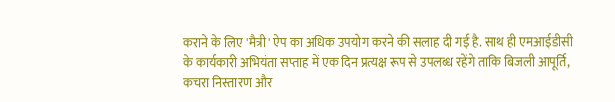कराने के लिए 'मैत्री' ऐप का अधिक उपयोग करने की सलाह दी गई है. साथ ही एमआईडीसी के कार्यकारी अभियंता सप्ताह में एक दिन प्रत्यक्ष रूप से उपलब्ध रहेंगे ताकि बिजली आपूर्ति, कचरा निस्तारण और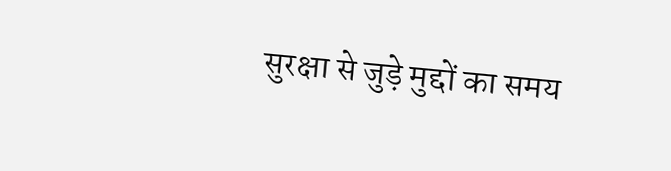सुरक्षा से जुड़े मुद्दों का समय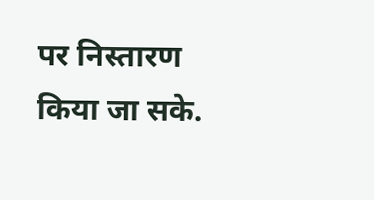पर निस्तारण किया जा सके.